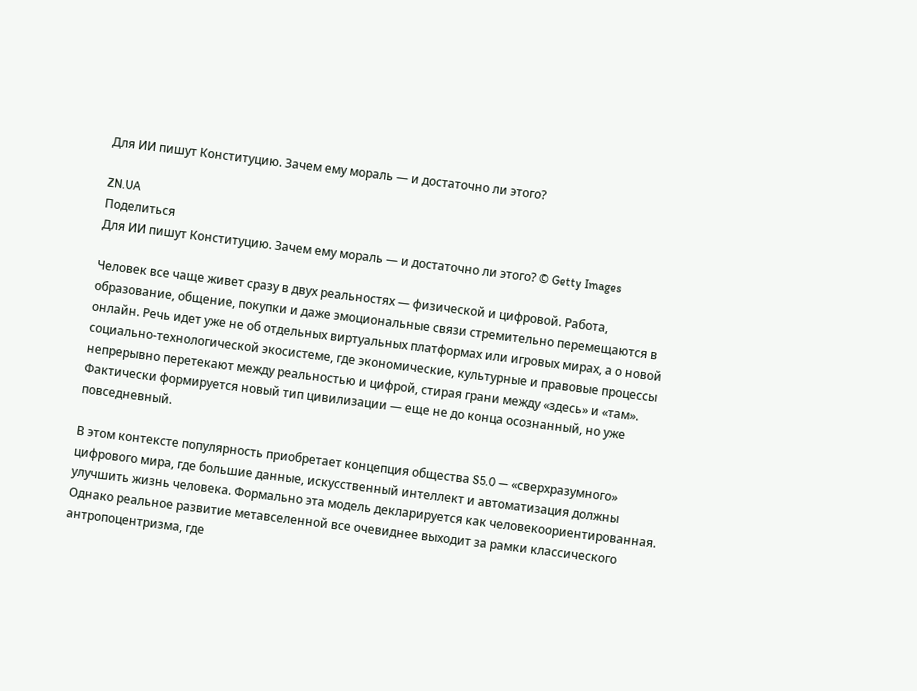Для ИИ пишут Конституцию. Зачем ему мораль — и достаточно ли этого?

ZN.UA
Поделиться
Для ИИ пишут Конституцию. Зачем ему мораль — и достаточно ли этого? © Getty Images

Человек все чаще живет сразу в двух реальностях — физической и цифровой. Работа, образование, общение, покупки и даже эмоциональные связи стремительно перемещаются в онлайн. Речь идет уже не об отдельных виртуальных платформах или игровых мирах, а о новой социально-технологической экосистеме, где экономические, культурные и правовые процессы непрерывно перетекают между реальностью и цифрой, стирая грани между «здесь» и «там». Фактически формируется новый тип цивилизации — еще не до конца осознанный, но уже повседневный.

В этом контексте популярность приобретает концепция общества S5.0 — «сверхразумного» цифрового мира, где большие данные, искусственный интеллект и автоматизация должны улучшить жизнь человека. Формально эта модель декларируется как человекоориентированная. Однако реальное развитие метавселенной все очевиднее выходит за рамки классического антропоцентризма, где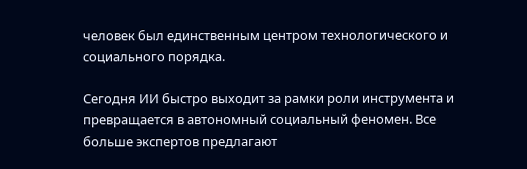человек был единственным центром технологического и социального порядка.

Сегодня ИИ быстро выходит за рамки роли инструмента и превращается в автономный социальный феномен. Все больше экспертов предлагают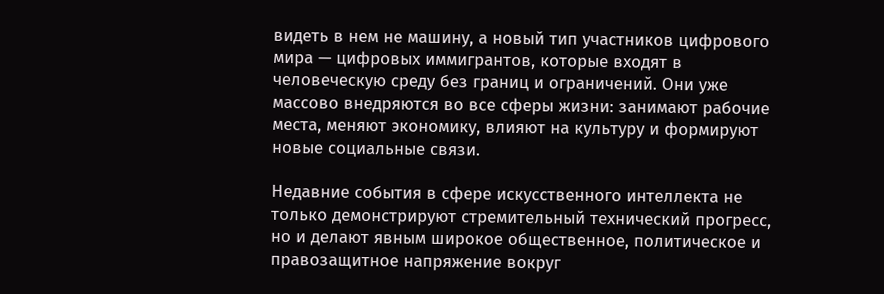видеть в нем не машину, а новый тип участников цифрового мира — цифровых иммигрантов, которые входят в человеческую среду без границ и ограничений. Они уже массово внедряются во все сферы жизни: занимают рабочие места, меняют экономику, влияют на культуру и формируют новые социальные связи.

Недавние события в сфере искусственного интеллекта не только демонстрируют стремительный технический прогресс, но и делают явным широкое общественное, политическое и правозащитное напряжение вокруг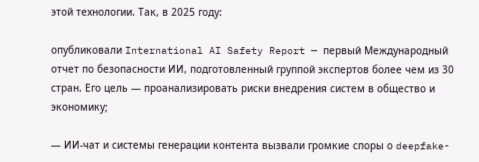этой технологии. Так, в 2025 году:

опубликовали International AI Safety Report — первый Международный отчет по безопасности ИИ, подготовленный группой экспертов более чем из 30 стран. Его цель — проанализировать риски внедрения систем в общество и экономику;

— ИИ-чат и системы генерации контента вызвали громкие споры о deepfake-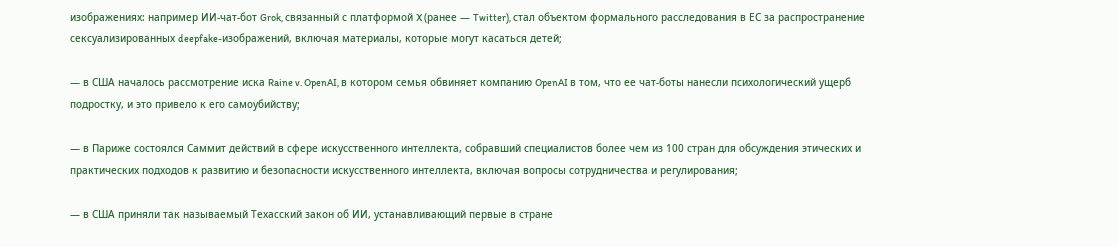изображениях: например ИИ-чат-бот Grok, связанный с платформой X (ранее — Twitter), стал объектом формального расследования в ЕС за распространение сексуализированных deepfake-изображений, включая материалы, которые могут касаться детей;

— в США началось рассмотрение иска Raine v. OpenAI, в котором семья обвиняет компанию OpenAI в том, что ее чат-боты нанесли психологический ущерб подростку, и это привело к его самоубийству;

— в Париже состоялся Саммит действий в сфере искусственного интеллекта, собравший специалистов более чем из 100 стран для обсуждения этических и практических подходов к развитию и безопасности искусственного интеллекта, включая вопросы сотрудничества и регулирования;

— в США приняли так называемый Техасский закон об ИИ, устанавливающий первые в стране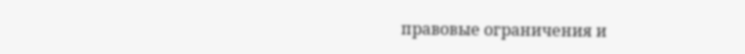правовые ограничения и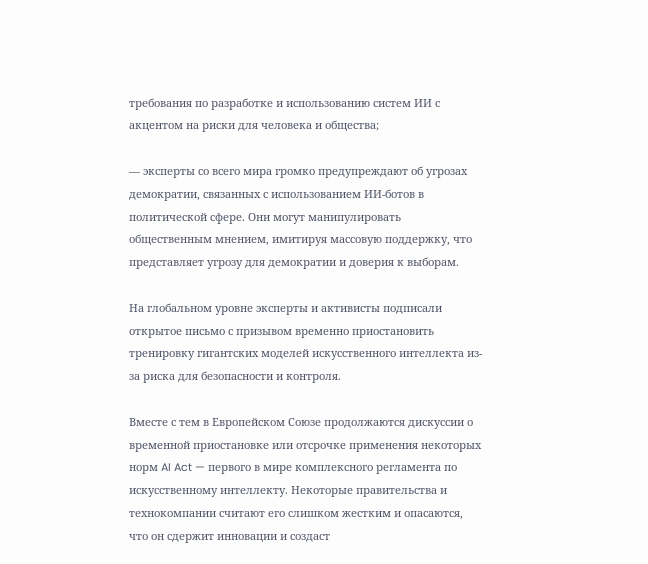требования по разработке и использованию систем ИИ с акцентом на риски для человека и общества;

— эксперты со всего мира громко предупреждают об угрозах демократии, связанных с использованием ИИ-ботов в политической сфере. Они могут манипулировать общественным мнением, имитируя массовую поддержку, что представляет угрозу для демократии и доверия к выборам.

На глобальном уровне эксперты и активисты подписали открытое письмо с призывом временно приостановить тренировку гигантских моделей искусственного интеллекта из-за риска для безопасности и контроля.

Вместе с тем в Европейском Союзе продолжаются дискуссии о временной приостановке или отсрочке применения некоторых норм AI Act — первого в мире комплексного регламента по искусственному интеллекту. Некоторые правительства и технокомпании считают его слишком жестким и опасаются, что он сдержит инновации и создаст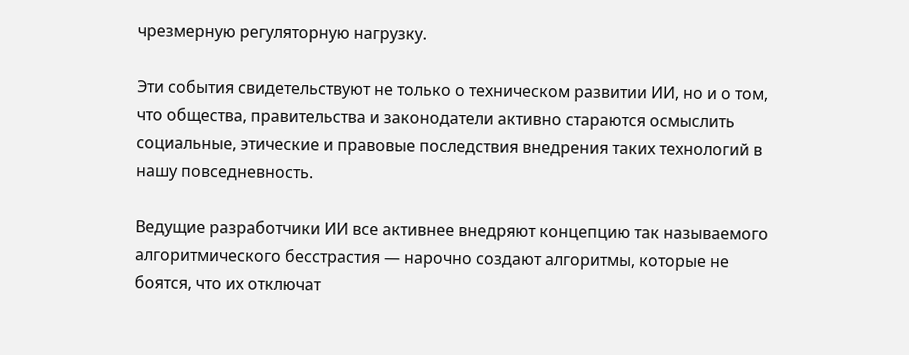чрезмерную регуляторную нагрузку.

Эти события свидетельствуют не только о техническом развитии ИИ, но и о том, что общества, правительства и законодатели активно стараются осмыслить социальные, этические и правовые последствия внедрения таких технологий в нашу повседневность.

Ведущие разработчики ИИ все активнее внедряют концепцию так называемого алгоритмического бесстрастия — нарочно создают алгоритмы, которые не боятся, что их отключат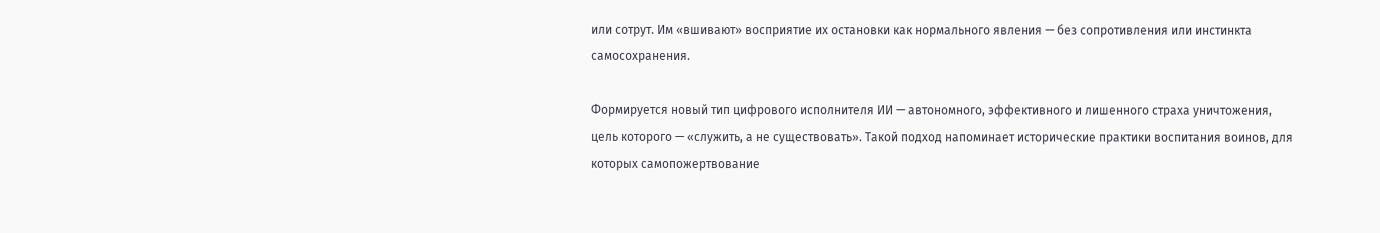или сотрут. Им «вшивают» восприятие их остановки как нормального явления — без сопротивления или инстинкта самосохранения.

Формируется новый тип цифрового исполнителя ИИ — автономного, эффективного и лишенного страха уничтожения, цель которого — «служить, а не существовать». Такой подход напоминает исторические практики воспитания воинов, для которых самопожертвование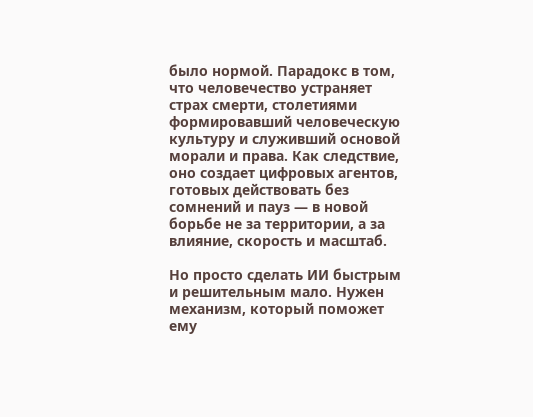было нормой. Парадокс в том, что человечество устраняет страх смерти, столетиями формировавший человеческую культуру и служивший основой морали и права. Как следствие, оно создает цифровых агентов, готовых действовать без сомнений и пауз — в новой борьбе не за территории, а за влияние, скорость и масштаб.

Но просто сделать ИИ быстрым и решительным мало. Нужен механизм, который поможет ему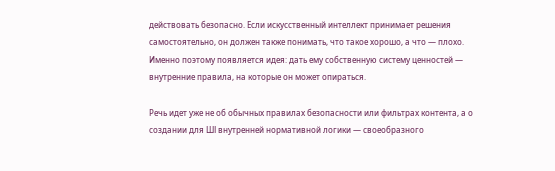действовать безопасно. Если искусственный интеллект принимает решения самостоятельно, он должен также понимать, что такое хорошо, а что — плохо. Именно поэтому появляется идея: дать ему собственную систему ценностей — внутренние правила, на которые он может опираться.

Речь идет уже не об обычных правилах безопасности или фильтрах контента, а о создании для ШІ внутренней нормативной логики — своеобразного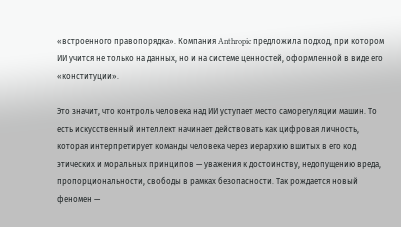«встроенного правопорядка». Компания Anthropic предложила подход, при котором ИИ учится не только на данных, но и на системе ценностей, оформленной в виде его «конституции».

Это значит, что контроль человека над ИИ уступает место саморегуляции машин. То есть искусственный интеллект начинает действовать как цифровая личность, которая интерпретирует команды человека через иерархию вшитых в его код этических и моральных принципов — уважения к достоинству, недопущению вреда, пропорциональности, свободы в рамках безопасности. Так рождается новый феномен —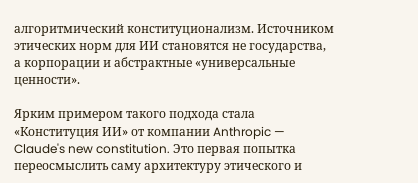алгоритмический конституционализм. Источником этических норм для ИИ становятся не государства, а корпорации и абстрактные «универсальные ценности».

Ярким примером такого подхода стала «Конституция ИИ» от компании Anthropic — Claude's new constitution. Это первая попытка переосмыслить саму архитектуру этического и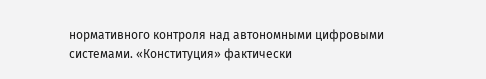нормативного контроля над автономными цифровыми системами. «Конституция» фактически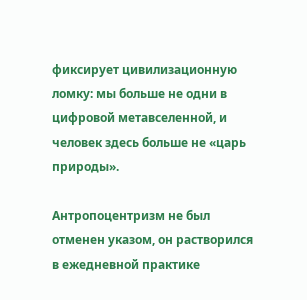фиксирует цивилизационную ломку: мы больше не одни в цифровой метавселенной, и человек здесь больше не «царь природы».

Антропоцентризм не был отменен указом, он растворился в ежедневной практике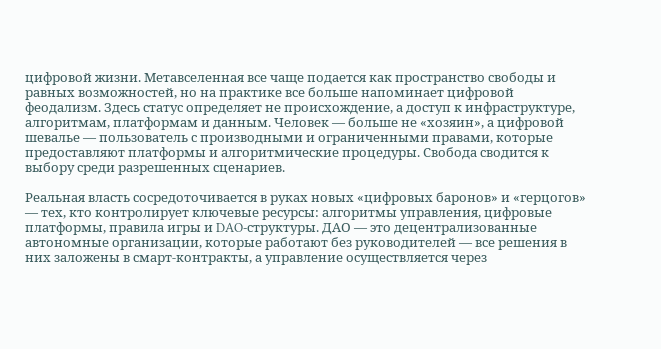цифровой жизни. Метавселенная все чаще подается как пространство свободы и равных возможностей, но на практике все больше напоминает цифровой феодализм. Здесь статус определяет не происхождение, а доступ к инфраструктуре, алгоритмам, платформам и данным. Человек — больше не «хозяин», а цифровой шевалье — пользователь с производными и ограниченными правами, которые предоставляют платформы и алгоритмические процедуры. Свобода сводится к выбору среди разрешенных сценариев.

Реальная власть сосредоточивается в руках новых «цифровых баронов» и «герцогов» — тех, кто контролирует ключевые ресурсы: алгоритмы управления, цифровые платформы, правила игры и DAO-структуры. ДАО — это децентрализованные автономные организации, которые работают без руководителей — все решения в них заложены в смарт-контракты, а управление осуществляется через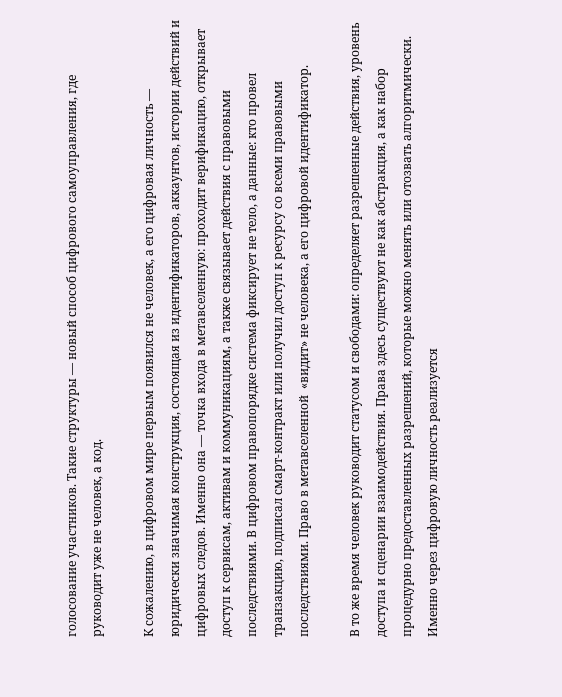голосование участников. Такие структуры — новый способ цифрового самоуправления, где руководит уже не человек, а код.

К сожалению, в цифровом мире первым появился не человек, а его цифровая личность — юридически значимая конструкция, состоящая из идентификаторов, аккаунтов, истории действий и цифровых следов. Именно она — точка входа в метавселенную: проходит верификацию, открывает доступ к сервисам, активам и коммуникациям, а также связывает действия с правовыми последствиями. В цифровом правопорядке система фиксирует не тело, а данные: кто провел транзакцию, подписал смарт-контракт или получил доступ к ресурсу со всеми правовыми последствиями. Право в метавселенной  «видит» не человека, а его цифровой идентификатор.

В то же время человек руководит статусом и свободами: определяет разрешенные действия, уровень доступа и сценарии взаимодействия. Права здесь существуют не как абстракция, а как набор процедурно предоставленных разрешений, которые можно менять или отозвать алгоритмически. Именно через цифровую личность реализуется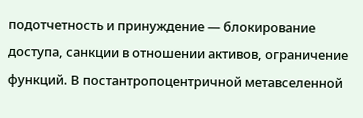подотчетность и принуждение — блокирование доступа, санкции в отношении активов, ограничение функций. В постантропоцентричной метавселенной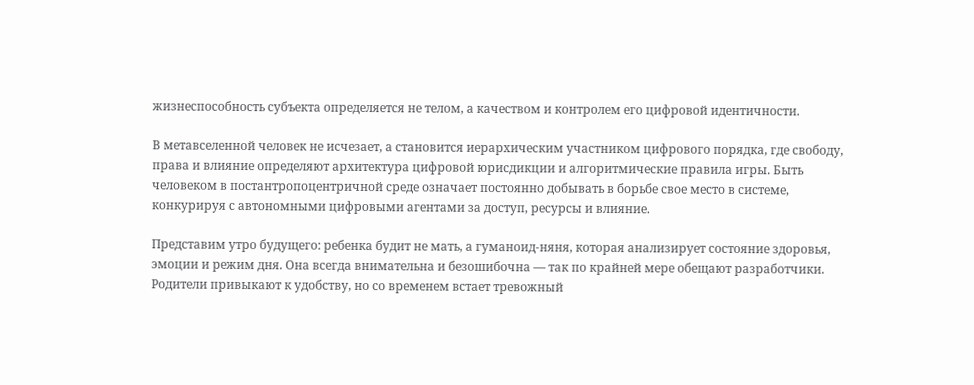жизнеспособность субъекта определяется не телом, а качеством и контролем его цифровой идентичности.

В метавселенной человек не исчезает, а становится иерархическим участником цифрового порядка, где свободу, права и влияние определяют архитектура цифровой юрисдикции и алгоритмические правила игры. Быть человеком в постантропоцентричной среде означает постоянно добывать в борьбе свое место в системе, конкурируя с автономными цифровыми агентами за доступ, ресурсы и влияние.

Представим утро будущего: ребенка будит не мать, а гуманоид-няня, которая анализирует состояние здоровья, эмоции и режим дня. Она всегда внимательна и безошибочна — так по крайней мере обещают разработчики. Родители привыкают к удобству, но со временем встает тревожный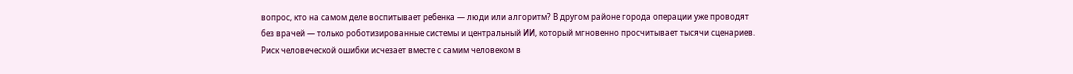вопрос, кто на самом деле воспитывает ребенка — люди или алгоритм? В другом районе города операции уже проводят без врачей — только роботизированные системы и центральный ИИ, который мгновенно просчитывает тысячи сценариев. Риск человеческой ошибки исчезает вместе с самим человеком в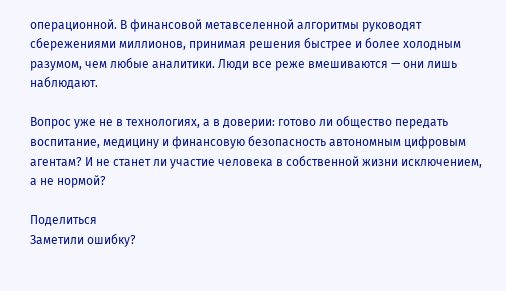операционной. В финансовой метавселенной алгоритмы руководят сбережениями миллионов, принимая решения быстрее и более холодным разумом, чем любые аналитики. Люди все реже вмешиваются — они лишь наблюдают.

Вопрос уже не в технологиях, а в доверии: готово ли общество передать воспитание, медицину и финансовую безопасность автономным цифровым агентам? И не станет ли участие человека в собственной жизни исключением, а не нормой?

Поделиться
Заметили ошибку?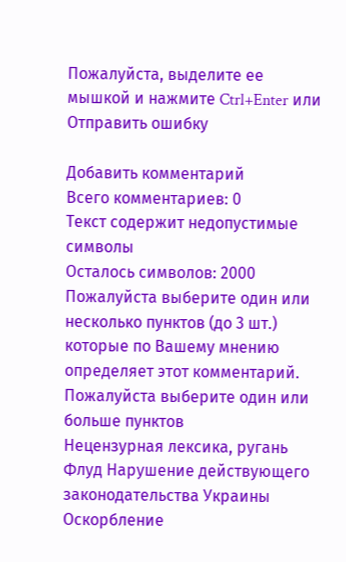Пожалуйста, выделите ее мышкой и нажмите Ctrl+Enter или Отправить ошибку

Добавить комментарий
Всего комментариев: 0
Текст содержит недопустимые символы
Осталось символов: 2000
Пожалуйста выберите один или несколько пунктов (до 3 шт.) которые по Вашему мнению определяет этот комментарий.
Пожалуйста выберите один или больше пунктов
Нецензурная лексика, ругань Флуд Нарушение действующего законодательства Украины Оскорбление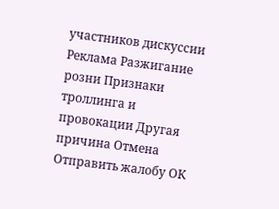участников дискуссии Реклама Разжигание розни Признаки троллинга и провокации Другая причина Отмена Отправить жалобу ОК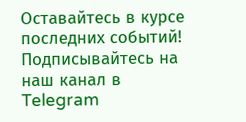Оставайтесь в курсе последних событий!
Подписывайтесь на наш канал в Telegram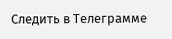Следить в Телеграмме